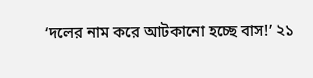‘দলের নাম করে আটকানো হচ্ছে বাস!’ ২১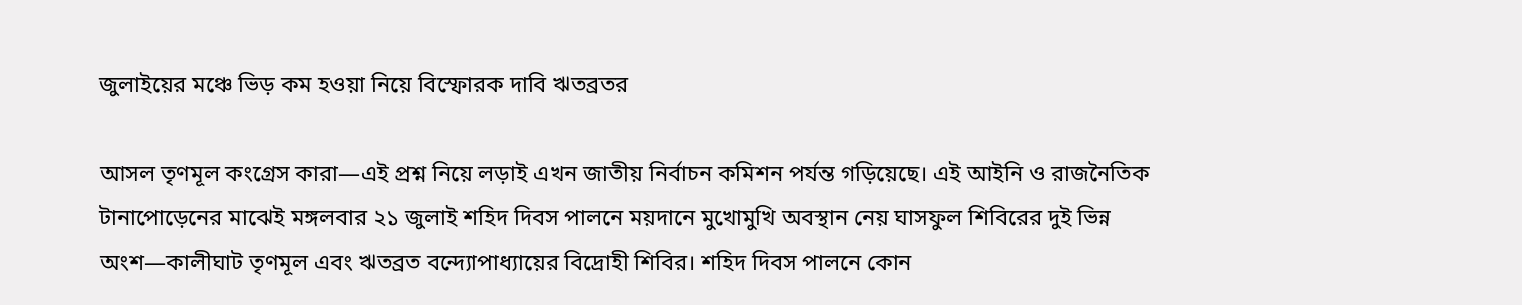জুলাইয়ের মঞ্চে ভিড় কম হওয়া নিয়ে বিস্ফোরক দাবি ঋতব্রতর

আসল তৃণমূল কংগ্রেস কারা—এই প্রশ্ন নিয়ে লড়াই এখন জাতীয় নির্বাচন কমিশন পর্যন্ত গড়িয়েছে। এই আইনি ও রাজনৈতিক টানাপোড়েনের মাঝেই মঙ্গলবার ২১ জুলাই শহিদ দিবস পালনে ময়দানে মুখোমুখি অবস্থান নেয় ঘাসফুল শিবিরের দুই ভিন্ন অংশ—কালীঘাট তৃণমূল এবং ঋতব্রত বন্দ্যোপাধ্যায়ের বিদ্রোহী শিবির। শহিদ দিবস পালনে কোন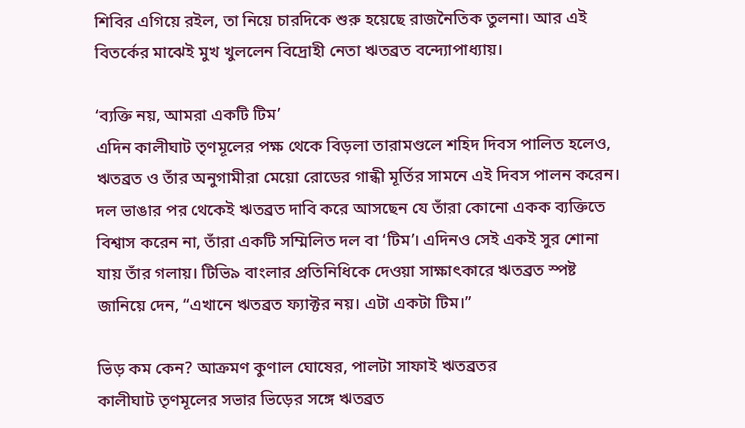শিবির এগিয়ে রইল, তা নিয়ে চারদিকে শুরু হয়েছে রাজনৈতিক তুলনা। আর এই বিতর্কের মাঝেই মুখ খুললেন বিদ্রোহী নেতা ঋতব্রত বন্দ্যোপাধ্যায়।

‘ব্যক্তি নয়, আমরা একটি টিম’
এদিন কালীঘাট তৃণমূলের পক্ষ থেকে বিড়লা তারামণ্ডলে শহিদ দিবস পালিত হলেও, ঋতব্রত ও তাঁর অনুগামীরা মেয়ো রোডের গান্ধী মূর্তির সামনে এই দিবস পালন করেন। দল ভাঙার পর থেকেই ঋতব্রত দাবি করে আসছেন যে তাঁরা কোনো একক ব্যক্তিতে বিশ্বাস করেন না, তাঁরা একটি সম্মিলিত দল বা ‘টিম’। এদিনও সেই একই সুর শোনা যায় তাঁর গলায়। টিভি৯ বাংলার প্রতিনিধিকে দেওয়া সাক্ষাৎকারে ঋতব্রত স্পষ্ট জানিয়ে দেন, “এখানে ঋতব্রত ফ্যাক্টর নয়। এটা একটা টিম।”

ভিড় কম কেন? আক্রমণ কুণাল ঘোষের, পালটা সাফাই ঋতব্রতর
কালীঘাট তৃণমূলের সভার ভিড়ের সঙ্গে ঋতব্রত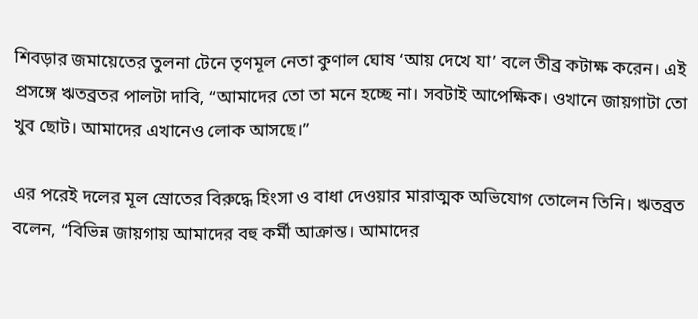শিবড়ার জমায়েতের তুলনা টেনে তৃণমূল নেতা কুণাল ঘোষ ‘আয় দেখে যা’ বলে তীব্র কটাক্ষ করেন। এই প্রসঙ্গে ঋতব্রতর পালটা দাবি, “আমাদের তো তা মনে হচ্ছে না। সবটাই আপেক্ষিক। ওখানে জায়গাটা তো খুব ছোট। আমাদের এখানেও লোক আসছে।”

এর পরেই দলের মূল স্রোতের বিরুদ্ধে হিংসা ও বাধা দেওয়ার মারাত্মক অভিযোগ তোলেন তিনি। ঋতব্রত বলেন, “বিভিন্ন জায়গায় আমাদের বহু কর্মী আক্রান্ত। আমাদের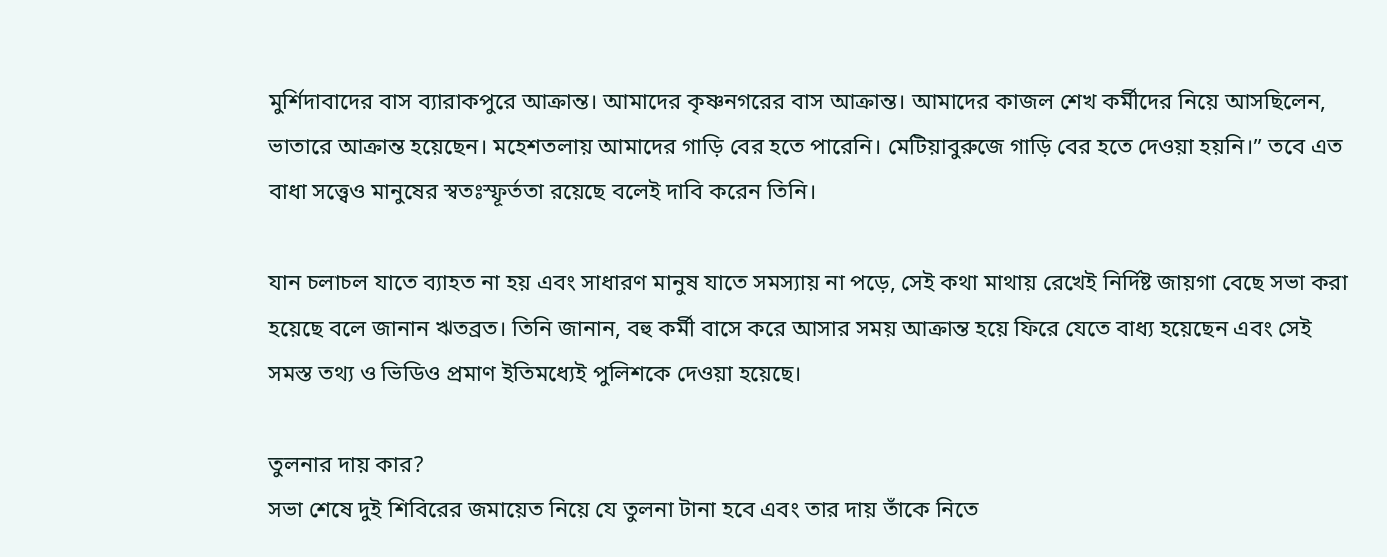মুর্শিদাবাদের বাস ব্যারাকপুরে আক্রান্ত। আমাদের কৃষ্ণনগরের বাস আক্রান্ত। আমাদের কাজল শেখ কর্মীদের নিয়ে আসছিলেন, ভাতারে আক্রান্ত হয়েছেন। মহেশতলায় আমাদের গাড়ি বের হতে পারেনি। মেটিয়াবুরুজে গাড়ি বের হতে দেওয়া হয়নি।” তবে এত বাধা সত্ত্বেও মানুষের স্বতঃস্ফূর্ততা রয়েছে বলেই দাবি করেন তিনি।

যান চলাচল যাতে ব্যাহত না হয় এবং সাধারণ মানুষ যাতে সমস্যায় না পড়ে, সেই কথা মাথায় রেখেই নির্দিষ্ট জায়গা বেছে সভা করা হয়েছে বলে জানান ঋতব্রত। তিনি জানান, বহু কর্মী বাসে করে আসার সময় আক্রান্ত হয়ে ফিরে যেতে বাধ্য হয়েছেন এবং সেই সমস্ত তথ্য ও ভিডিও প্রমাণ ইতিমধ্যেই পুলিশকে দেওয়া হয়েছে।

তুলনার দায় কার?
সভা শেষে দুই শিবিরের জমায়েত নিয়ে যে তুলনা টানা হবে এবং তার দায় তাঁকে নিতে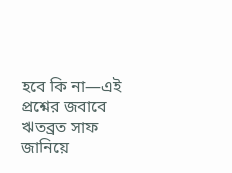হবে কি না—এই প্রশ্নের জবাবে ঋতব্রত সাফ জানিয়ে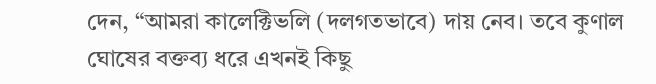দেন, “আমরা কালেক্টিভলি (দলগতভাবে) দায় নেব। তবে কুণাল ঘোষের বক্তব্য ধরে এখনই কিছু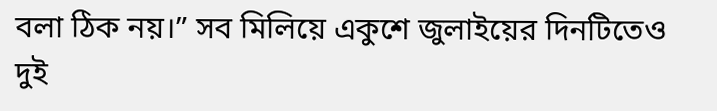বলা ঠিক নয়।” সব মিলিয়ে একুশে জুলাইয়ের দিনটিতেও দুই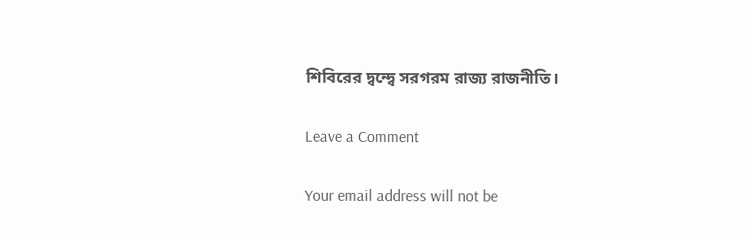শিবিরের দ্বন্দ্বে সরগরম রাজ্য রাজনীতি।

Leave a Comment

Your email address will not be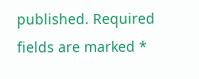published. Required fields are marked *